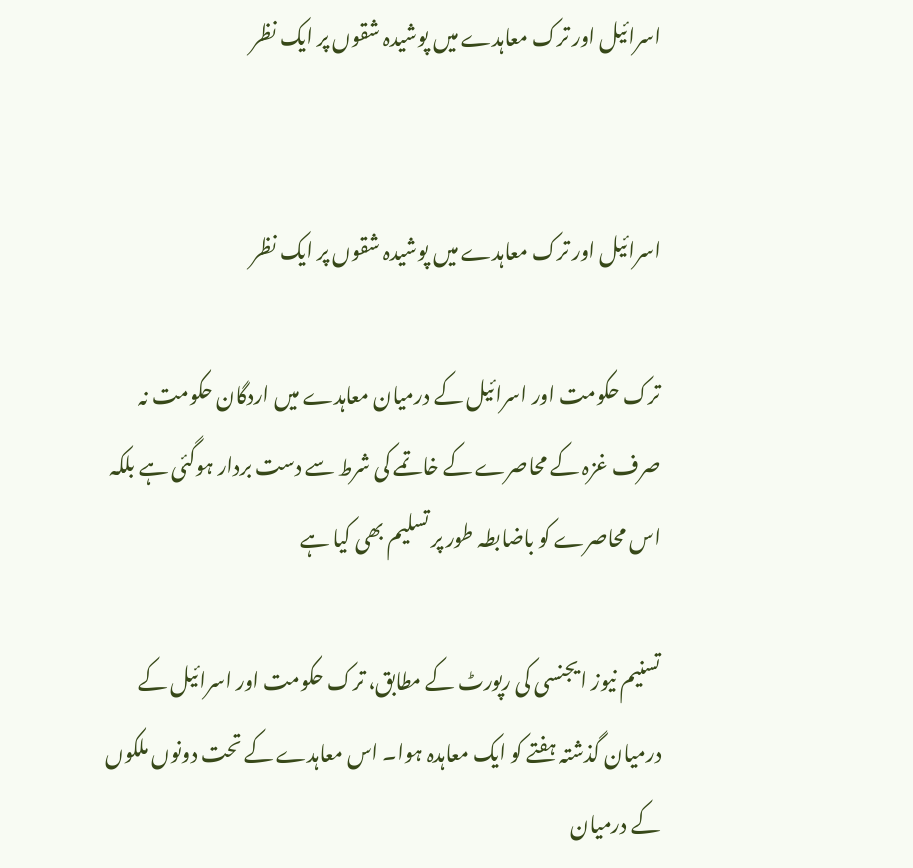اسرائیل اور ترک معاہدے میں پوشیدہ شقوں پر ایک نظر


اسرائیل اور ترک معاہدے میں پوشیدہ شقوں پر ایک نظر

ترک حکومت اور اسرائیل کے درمیان معاہدے میں اردگان حکومت نہ صرف غزہ کے محاصرے کے خاتمے کی شرط سے دست بردار ہوگئی ہے بلکہ اس محاصرے کو باضابطہ طور پر تسلیم بھی کیا ہے

تسنیم نیوز ایجنسی کی رپورٹ کے مطابق، ترک حکومت اور اسرائیل کے درمیان گذشتہ ہفتے کو ایک معاہدہ ہوا۔ اس معاہدے کے تحت دونوں ملکوں کے درمیان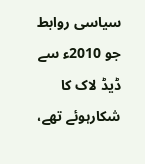سیاسی روابط جو 2010ء سے ڈیڈ لاک کا شکارہوئے تھے،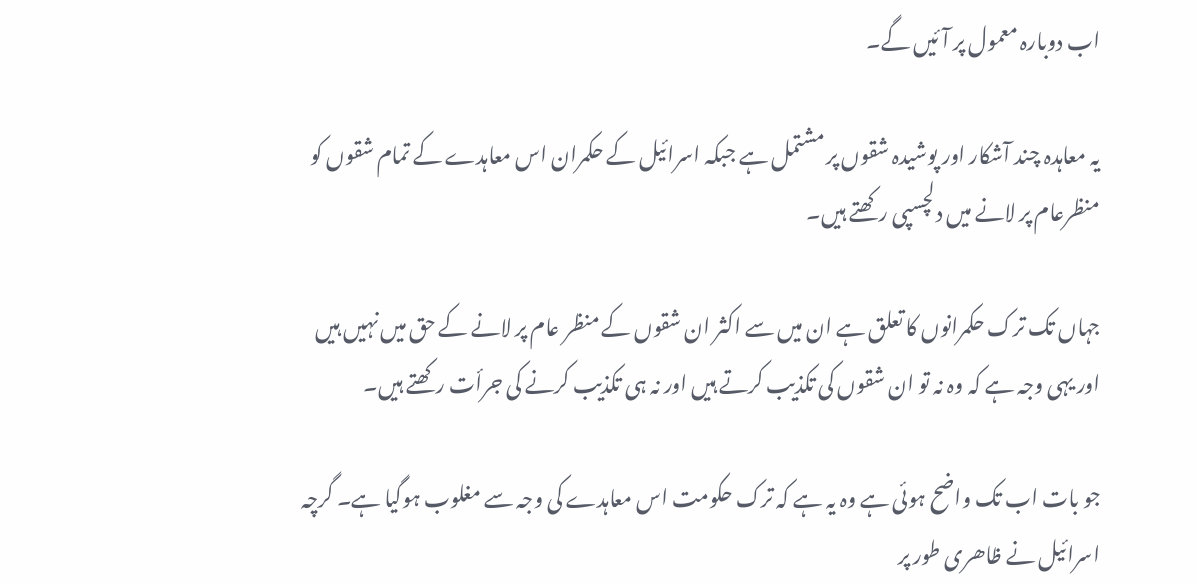اب دوبارہ معمول پر آئیں گے۔

یہ معاہدہ چند آشکار اور پوشیدہ شقوں پر مشتمل ہے جبکہ اسرائیل کے حکمران اس معاہدے کے تمام شقوں کو منظرعام پر لانے میں دلچسپی رکھتے ہیں۔

جہاں تک ترک حکمرانوں کا تعلق ہے ان میں سے اکثر ان شقوں کے منظر عام پر لانے کے حق میں نہیں ہیں اور یہی وجہ ہے کہ وہ نہ تو ان شقوں کی تکذیب کرتے ہیں اور نہ ہی تکذیب کرنے کی جرأت رکھتے ہیں۔

جو بات اب تک واضح ہوئی ہے وہ یہ ہے کہ ترک حکومت اس معاہدے کی وجہ سے مغلوب ہوگیا ہے۔ گرچہ اسرائیل نے ظاھری طور پر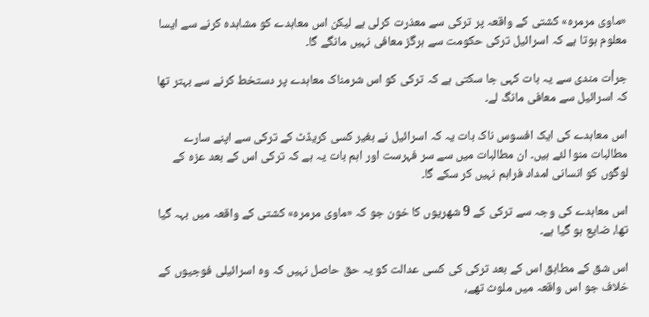«ماوی مرمره» کشتی کے واقعہ پر ترکی سے معذرت کرلی ہے لیکن اس معاہدے کو مشاہدہ کرنے سے ایسا معلوم ہوتا ہے کہ اسرائیل ترکی حکومت سے ہرگز معافی نہیں مانگے گا۔

جرأت مندی سے یہ بات کہی جا سکتی ہے کہ ترکی کو اس شرمناک معاہدے پر دستخط کرنے سے بہتر تھا کہ اسرائیل سے معافی مانگ لے۔

اس معاہدے کی ایک افسوس ناک بات یہ کہ اسرائیل نے بغیر کسی کریڈٹ کے ترکی سے اپنے سارے مطالبات منوا لئے ہیں۔ ان مطالبات میں سے سر فہرست اور اہم بات یہ ہے کہ ترکی اس کے بعد عزہ کے لوگوں کو انسانی امداد فراہم نہیں کر سکے گا۔

اس معاہدے کی وجہ سے ترکی کے 9 شھریوں کا خون جو کہ «ماوی مرمره» کشتی کے واقعہ میں بہہ گیا تھا، ضایع ہو گیا ہے۔

اس شق کے مطابق اس کے بعد ترکی کی کسی عدالت کو یہ حق حاصل نہیں کہ وہ اسرائیلی فوجیوں کے خلاف جو اس واقعہ میں ملوث تھے،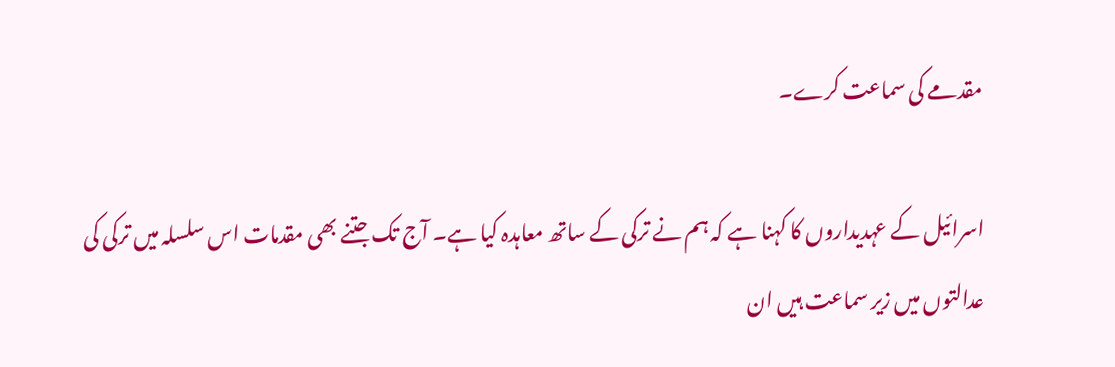مقدمے کی سماعت کرے۔

اسرائیل کے عہدیداروں کا کہنا ہے کہ ہم نے ترکی کے ساتھ معاہدہ کیا ہے۔ آج تک جتنے بھی مقدمات اس سلسلہ میں ترکی کی عدالتوں میں زیر سماعت ہیں ان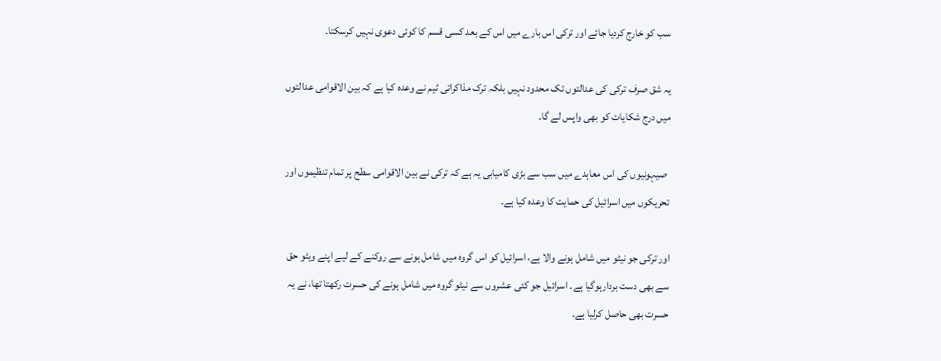سب کو خارج کردیا جائے اور ترکی اس بارے میں اس کے بعد کسی قسم کا کوئی دعوی نہیں کرسکتا۔

یہ شق صرف ترکی کی عدالتوں تک محدود نہیں بلکہ ترک مذاکراتی ٹیم نے وعدہ کیا ہے کہ بین الاقوامی عدالتوں میں درج شکایات کو بھی واپس لے گا۔

 صیہونیوں کی اس معاہدے میں سب سے بڑی کامیابی یہ ہے کہ ترکی نے بین الاقوامی سطح پر تمام تنظیموں اور تحریکوں میں اسرائیل کی حمایت کا وعدہ کیا ہے۔

اور ترکی جو نیٹو میں شامل ہونے والا ہے، اسرائیل کو اس گروه میں شامل ہونے سے روکنے کے لیے اپنے ویٹو حق سے بھی دست بردارہوگیا ہے۔ اسرائیل جو کئی عشروں سے نیٹو گروہ میں شامل ہونے کی حسرت رکھتا تھا، نے یہ حسرت بھی حاصل کرلیا ہے۔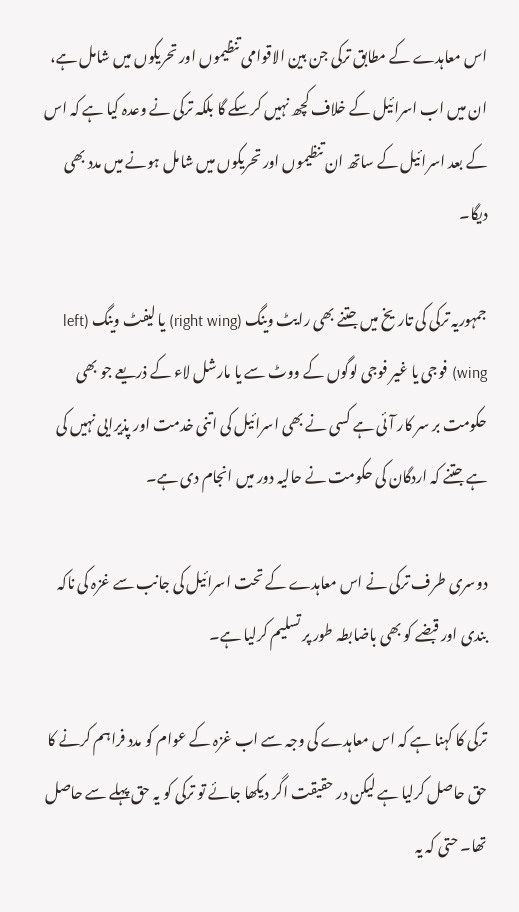اس معاہدے کے مطابق ترکی جن بین الاقوامی تنظیموں اور تحریکوں میں شامل ہے، ان میں اب اسرائیل کے خلاف کچھ نہیں کرسکے گا بلکہ ترکی نے وعدہ کیا ہے کہ اس کے بعد اسرائیل کے ساتھ ان تنظیموں اور تحریکوں میں شامل ہونے میں مدد بھی دیگا۔

جمہوریہ ترکی کی تاریخ میں جتنے بھی رایٹ وینگ (right wing) یا لیفٹ وینگ (left wing) فوجی یا غیر فوجی لوگوں کے ووٹ سے یا مارشل لاء کے ذریعے جو بھی حکومت بر سر کار آئی ہے کسی نے بھی اسرائیل کی اتنی خدمت اور پذیرایی نہیں کی ہے جتنے کہ اردگان کی حکومت نے حالیہ دور میں انجام دی ہے۔

دوسری طرف ترکی نے اس معاہدے کے تحت اسرائیل کی جانب سے غزہ کی ناکہ بندی اور قبضے کو بھی باضابطہ طور پر تسلیم کرلیا ہے۔

ترکی کا کہنا ہے کہ اس معاہدے کی وجہ سے اب غزہ کے عوام کو مدد فراہم کرنے کا حق حاصل کرلیا ہے لیکن در حقیقت اگر دیکھا جائے تو ترکی کو یہ حق پہلے سے حاصل تھا۔ حتی کہ یہ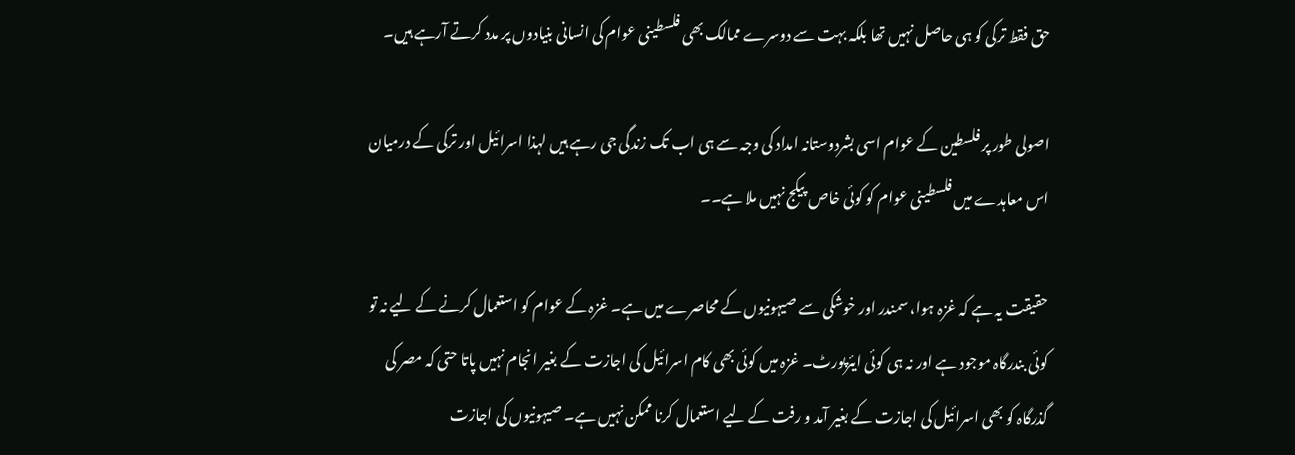حق فقط ترکی کو ہی حاصل نہیں تھا بلکہ بہت سے دوسرے ممالک بھی فلسطینی عوام کی انسانی بنیادوں پر مدد کرتے آرہے ہیں۔

اصولی طور پر فلسطین کے عوام اسی بشردوستانہ امداد کی وجہ سے ہی اب تک زندگی جی رہے ہیں لہذا اسرائیل اور ترکی کے درمیان اس معاہدے میں فلسطینی عوام کو کوئی خاص پیکج نہیں ملا ہے۔۔

حقیقت یہ ہے کہ غزہ ہوا، سمندر اور خوشکی سے صیہونیوں کے محاصرے میں ہے۔ غزہ کے عوام کو استعمال کرنے کے لیے نہ تو کوئی بندرگاہ موجود ہے اور نہ ہی کوئی ایئرپورٹ۔ غزہ میں کوئی بھی کام اسرائیل کی اجازت کے بغیر انجام نہیں پاتا حتی کہ مصر کی گذرگاہ کو بھی اسرائیل کی اجازت کے بغیر آمد و رفت کے لیے استعمال کرنا ممکن نہیں ہے۔ صیہونیوں کی اجازت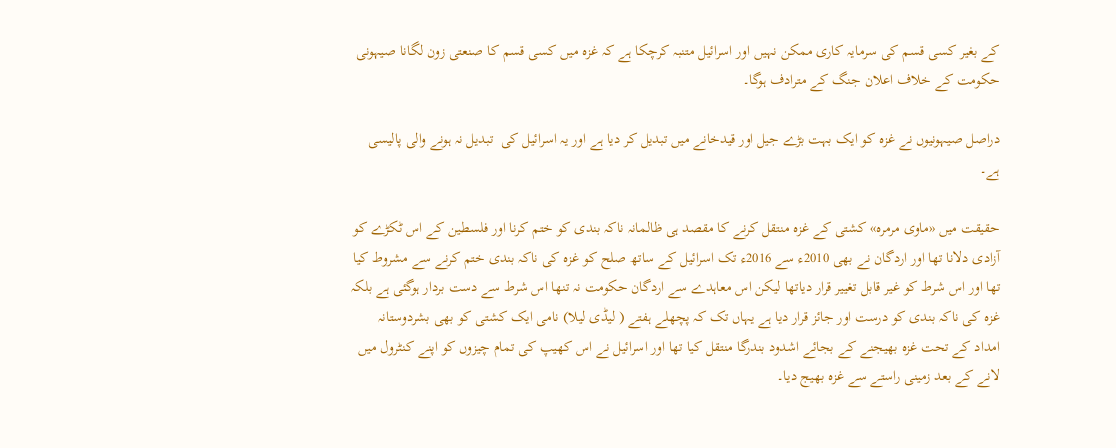کے بغیر کسی قسم کی سرمایہ کاری ممکن نہیں اور اسرائیل متنبہ کرچکا ہے کہ غزہ میں کسی قسم کا صنعتی زون لگانا صیہونی حکومت کے خلاف اعلان جنگ کے مترادف ہوگا۔

دراصل صیہونیوں نے غزہ کو ایک بہت بڑے جیل اور قیدخانے میں تبدیل کر دیا ہے اور یہ اسرائیل کی  تبدیل نہ ہونے والی پالیسی ہے۔

حقیقت میں «ماوی مرمره» کشتی کے غزہ منتقل کرنے کا مقصد ہی ظالمانہ ناکہ بندی کو ختم کرنا اور فلسطین کے اس ٹکڑے کو آزادی دلانا تھا اور اردگان نے بھی 2010ء سے 2016ء تک اسرائیل کے ساتھ صلح کو غزہ کی ناکہ بندی ختم کرنے سے مشروط کیا تھا اور اس شرط کو غیر قابل تغییر قرار دیاتھا لیکن اس معاہدے سے اردگان حکومت نہ تنھا اس شرط سے دست بردار ہوگئی ہے بلکہ غزہ کی ناکہ بندی کو درست اور جائز قرار دیا ہے یہاں تک کہ پچھلے ہفتے ( لیڈی لیلا) نامی ایک کشتی کو بھی بشردوستانہ امداد کے تحت غزہ بھیجنے کے بجائے اشدود بندرگا منتقل کیا تھا اور اسرائیل نے اس کھیپ کی تمام چیزوں کو اپنے کنٹرول میں لانے کے بعد زمینی راستے سے غزہ بھیج دیا۔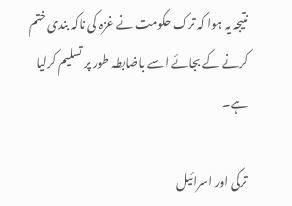نتیجہ یہ ہوا کہ ترک حکومت نے غزہ کی ناکہ بندی ختم کرنے کے بجائے اسے باضابطہ طور پر تسلیم کرلیا ہے۔

ترکی اور اسرائیل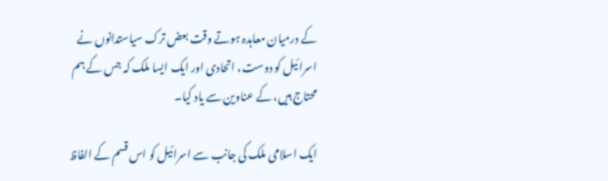کے درمیان معاہدہ ہوتے وقت بعض ترک سیاستدانوں نے اسرائیل کو دوست، اتحادی اور ایک ایسا ملک کہ جس کے ہم محتاج ہیں، کے عناوین سے یاد کیا۔

ایک اسلامی ملک کی جانب سے اسرائیل کو اس قسم کے الفاظ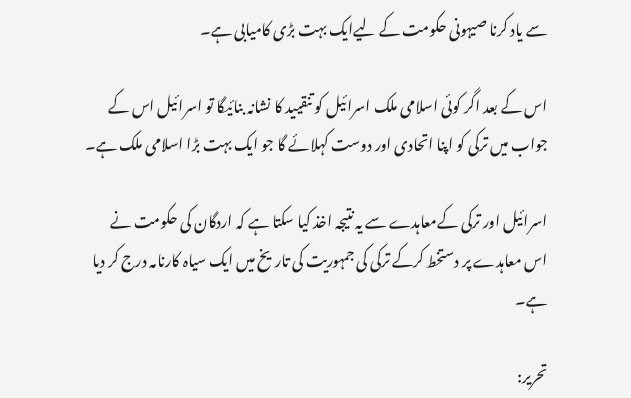سے یاد کرنا صیہونی حکومت کے لیےایک بہت بڑی کامیابی ہے۔

اس کے بعد اگر کوئی اسلامی ملک اسرائیل کو تنقیید کا نشانہ بنائیگا تو اسرائیل اس کے جواب میں ترکی کو اپنا اتحادی اور دوست کہلائے گا جو ایک بہت بڑا اسلامی ملک ہے۔

اسرائیل اور ترکی کےمعاہدے سے یہ نتیجہ اخذ کیا سکتا ہے کہ اردگان کی حکومت نے اس معاہدے پر دستخط کرکے ترکی کی جمہوریت کی تاریخ میں ایک سیاہ کارنامہ درج کر دیا ہے۔

تحریر: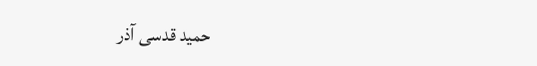حمید قدسی آذر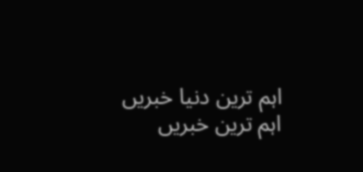اہم ترین دنیا خبریں
اہم ترین خبریں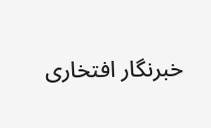خبرنگار افتخاری